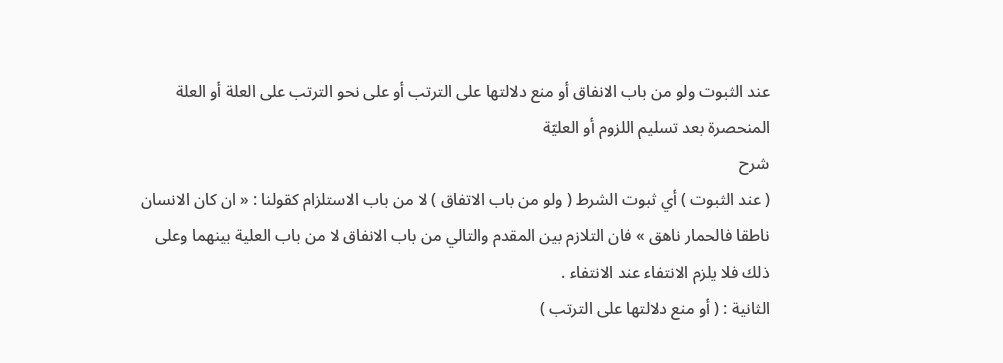عند الثبوت ولو من باب الانفاق أو منع دلالتها على الترتب أو على نحو الترتب على العلة أو العلة المنحصرة بعد تسليم اللزوم أو العليّة
شرح
( عند الثبوت ) أي ثبوت الشرط ( ولو من باب الاتفاق ) لا من باب الاستلزام كقولنا : « ان كان الانسان ناطقا فالحمار ناهق » فان التلازم بين المقدم والتالي من باب الانفاق لا من باب العلية بينهما وعلى ذلك فلا يلزم الانتفاء عند الانتفاء .
الثانية : ( أو منع دلالتها على الترتب )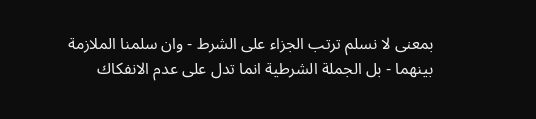بمعنى لا نسلم ترتب الجزاء على الشرط - وان سلمنا الملازمة بينهما - بل الجملة الشرطية انما تدل على عدم الانفكاك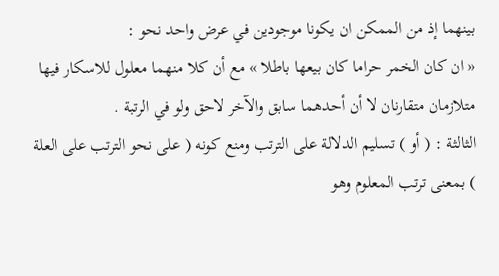بينهما إذ من الممكن ان يكونا موجودين في عرض واحد نحو :
« ان كان الخمر حراما كان بيعها باطلا » مع أن كلا منهما معلول للاسكار فيها متلازمان متقارنان لا أن أحدهما سابق والآخر لاحق ولو في الرتبة .
الثالثة : ( أو ) تسليم الدلالة على الترتب ومنع كونه ( على نحو الترتب على العلة ) بمعنى ترتب المعلوم وهو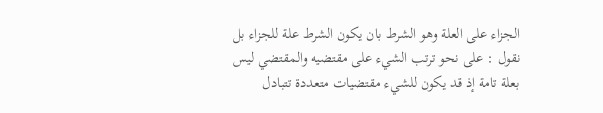الجزاء على العلة وهو الشرط بان يكون الشرط علة للجزاء بل نقول : على نحو ترتب الشيء على مقتضيه والمقتضي ليس بعلة تامة إذ قد يكون للشيء مقتضيات متعددة تتبادل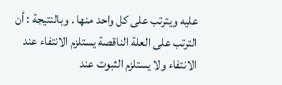عليه ويترتب على كل واحد منها . وبالنتيجة : أن الترتب على العلة الناقصة يستلزم الانتفاء عند الانتفاء ولا يستلزم الثبوت عند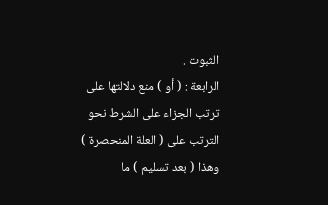الثبوت .
الرابعة : ( أو ) منع دلالتها على ترتب الجزاء على الشرط نحو الترتب على ( العلة المنحصرة ) وهذا ( بعد تسليم ) ما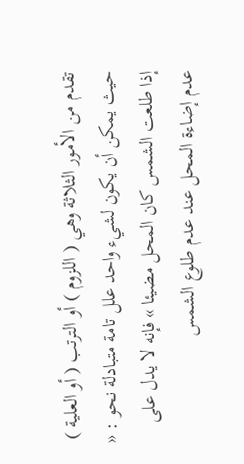تقدم من الأمور الثلاثة وهي ( اللزوم ) أو الترتب ( أو العلية ) حيث يمكن أن يكون لشيء واحد علل تامة متبادلة نحو : « إذا طلعت الشمس كان المحل مضيئا » فإنه لا يدل على عدم إضاءة المحل عند عدم طلوع الشمس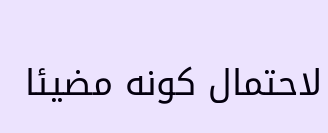لاحتمال كونه مضيئا